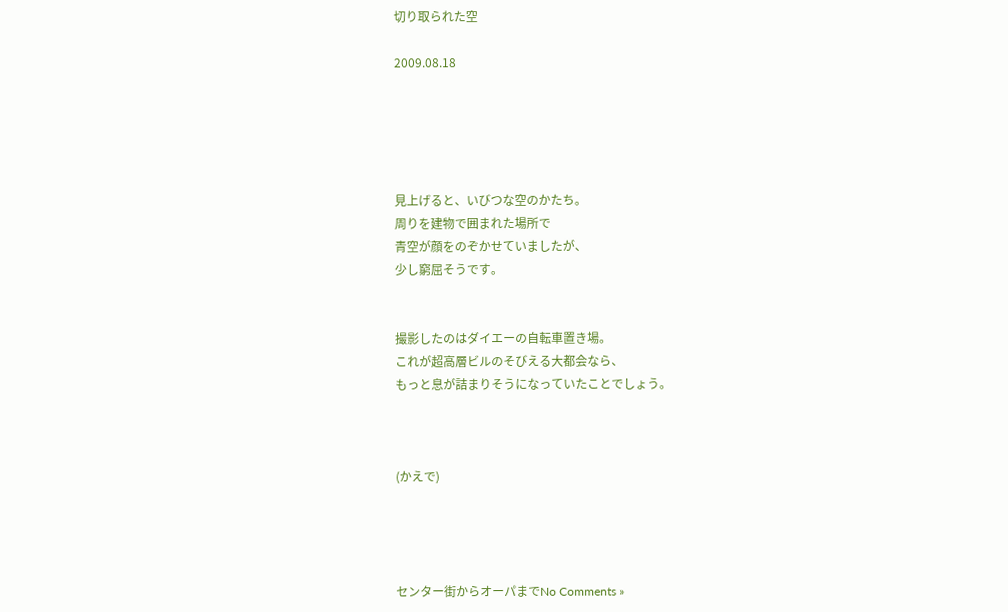切り取られた空

2009.08.18





見上げると、いびつな空のかたち。
周りを建物で囲まれた場所で
青空が顔をのぞかせていましたが、
少し窮屈そうです。


撮影したのはダイエーの自転車置き場。
これが超高層ビルのそびえる大都会なら、
もっと息が詰まりそうになっていたことでしょう。



(かえで)




センター街からオーパまでNo Comments »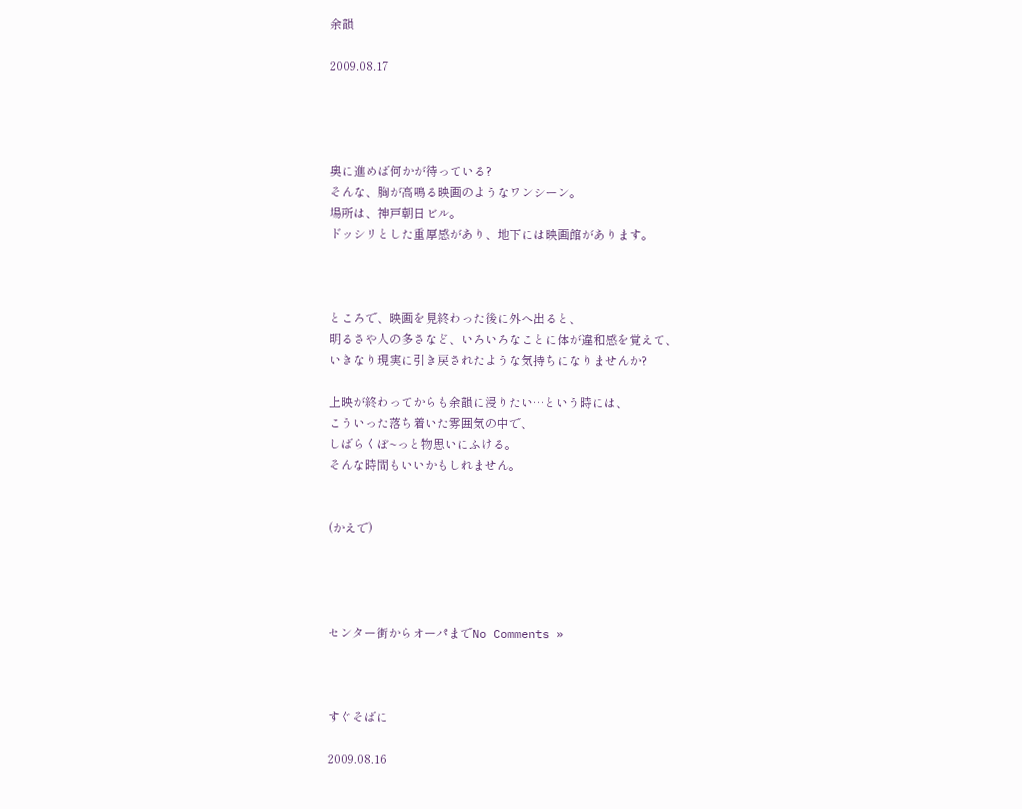余韻

2009.08.17




奥に進めば何かが待っている?
そんな、胸が高鳴る映画のようなワンシーン。
場所は、神戸朝日ビル。
ドッシリとした重厚感があり、地下には映画館があります。



ところで、映画を見終わった後に外へ出ると、
明るさや人の多さなど、いろいろなことに体が違和感を覚えて、
いきなり現実に引き戻されたような気持ちになりませんか?

上映が終わってからも余韻に浸りたい…という時には、
こういった落ち着いた雰囲気の中で、
しばらくぼ~っと物思いにふける。
そんな時間もいいかもしれません。


(かえで)




センター街からオーパまでNo Comments »



すぐそばに

2009.08.16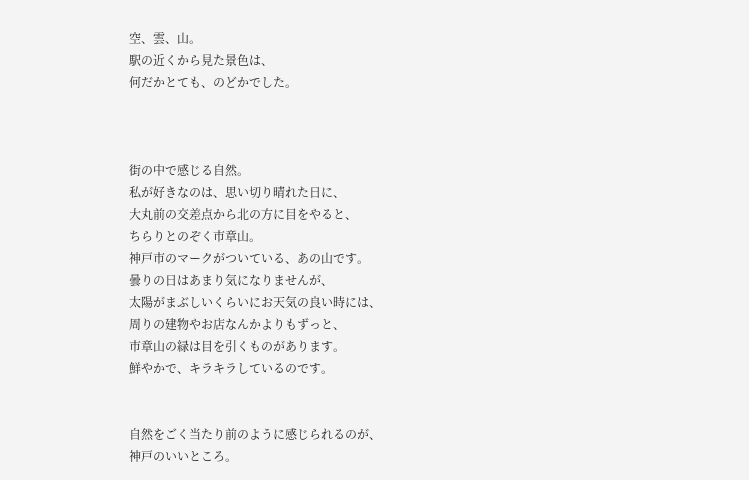空、雲、山。
駅の近くから見た景色は、
何だかとても、のどかでした。



街の中で感じる自然。
私が好きなのは、思い切り晴れた日に、
大丸前の交差点から北の方に目をやると、
ちらりとのぞく市章山。
神戸市のマークがついている、あの山です。
曇りの日はあまり気になりませんが、
太陽がまぶしいくらいにお天気の良い時には、
周りの建物やお店なんかよりもずっと、
市章山の緑は目を引くものがあります。
鮮やかで、キラキラしているのです。


自然をごく当たり前のように感じられるのが、
神戸のいいところ。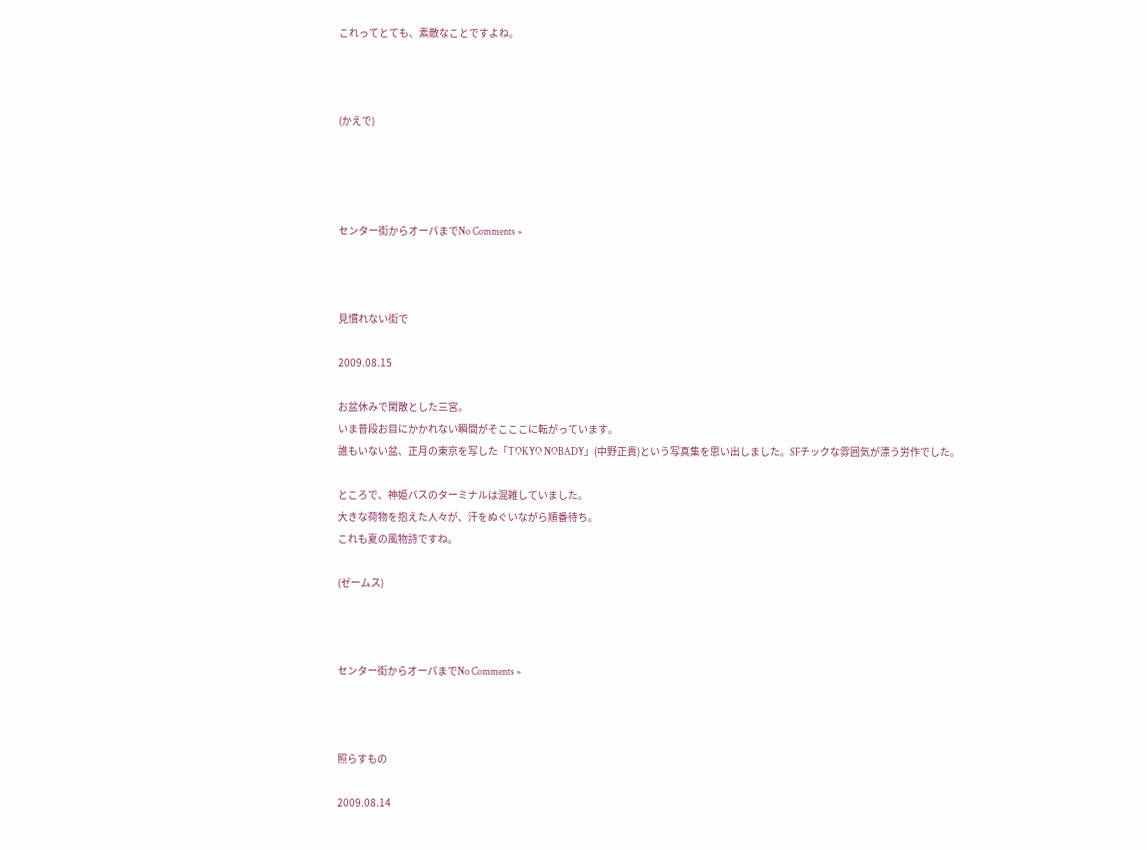これってとても、素敵なことですよね。



(かえで)




センター街からオーパまでNo Comments »



見慣れない街で

2009.08.15

お盆休みで閑散とした三宮。
いま普段お目にかかれない瞬間がそこここに転がっています。
誰もいない盆、正月の東京を写した「TOKYO NOBADY」(中野正貴)という写真集を思い出しました。SFチックな雰囲気が漂う労作でした。

ところで、神姫バスのターミナルは混雑していました。
大きな荷物を抱えた人々が、汗をぬぐいながら順番待ち。
これも夏の風物詩ですね。

(ゼームス)



センター街からオーパまでNo Comments »



照らすもの

2009.08.14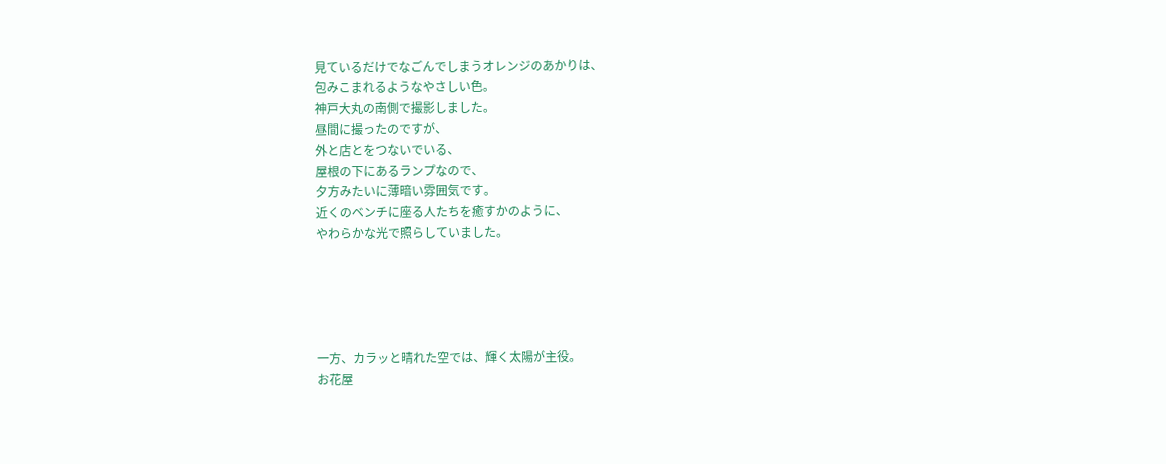見ているだけでなごんでしまうオレンジのあかりは、
包みこまれるようなやさしい色。
神戸大丸の南側で撮影しました。
昼間に撮ったのですが、
外と店とをつないでいる、
屋根の下にあるランプなので、
夕方みたいに薄暗い雰囲気です。
近くのベンチに座る人たちを癒すかのように、
やわらかな光で照らしていました。





一方、カラッと晴れた空では、輝く太陽が主役。
お花屋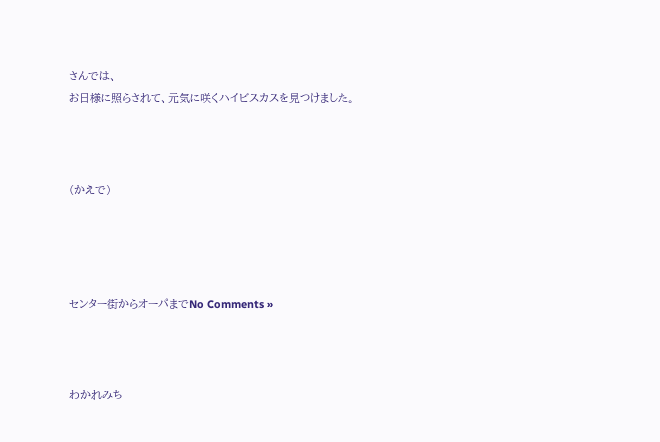さんでは、
お日様に照らされて、元気に咲くハイビスカスを見つけました。



(かえで)




センター街からオーパまでNo Comments »



わかれみち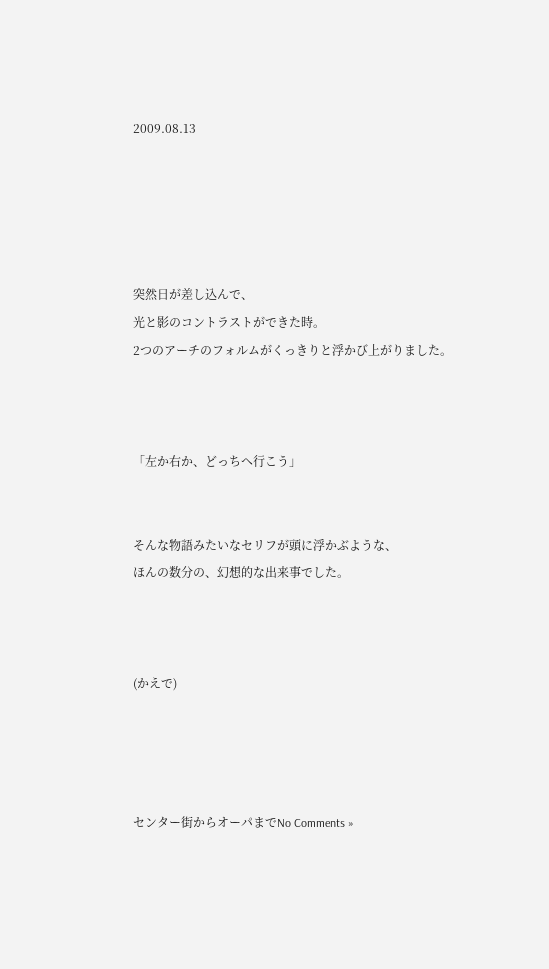2009.08.13





突然日が差し込んで、
光と影のコントラストができた時。
2つのアーチのフォルムがくっきりと浮かび上がりました。



「左か右か、どっちへ行こう」


そんな物語みたいなセリフが頭に浮かぶような、
ほんの数分の、幻想的な出来事でした。



(かえで)




センター街からオーパまでNo Comments »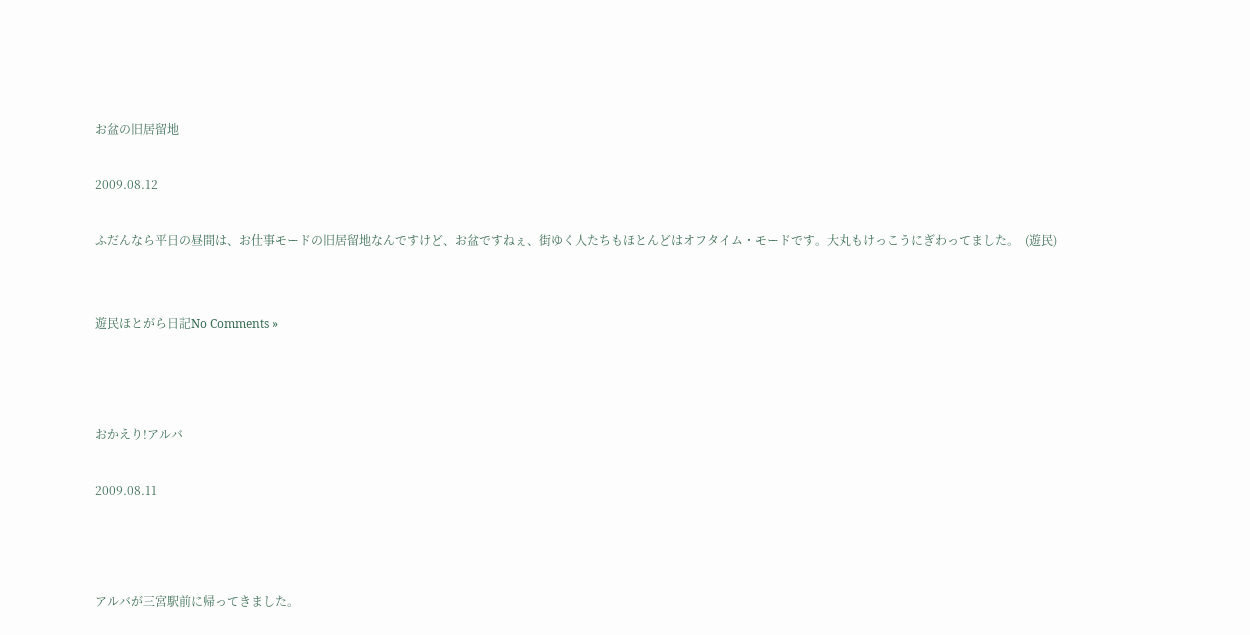お盆の旧居留地

2009.08.12

ふだんなら平日の昼間は、お仕事モードの旧居留地なんですけど、お盆ですねぇ、街ゆく人たちもほとんどはオフタイム・モードです。大丸もけっこうにぎわってました。  (遊民)


遊民ほとがら日記No Comments »



おかえり!アルバ

2009.08.11



アルバが三宮駅前に帰ってきました。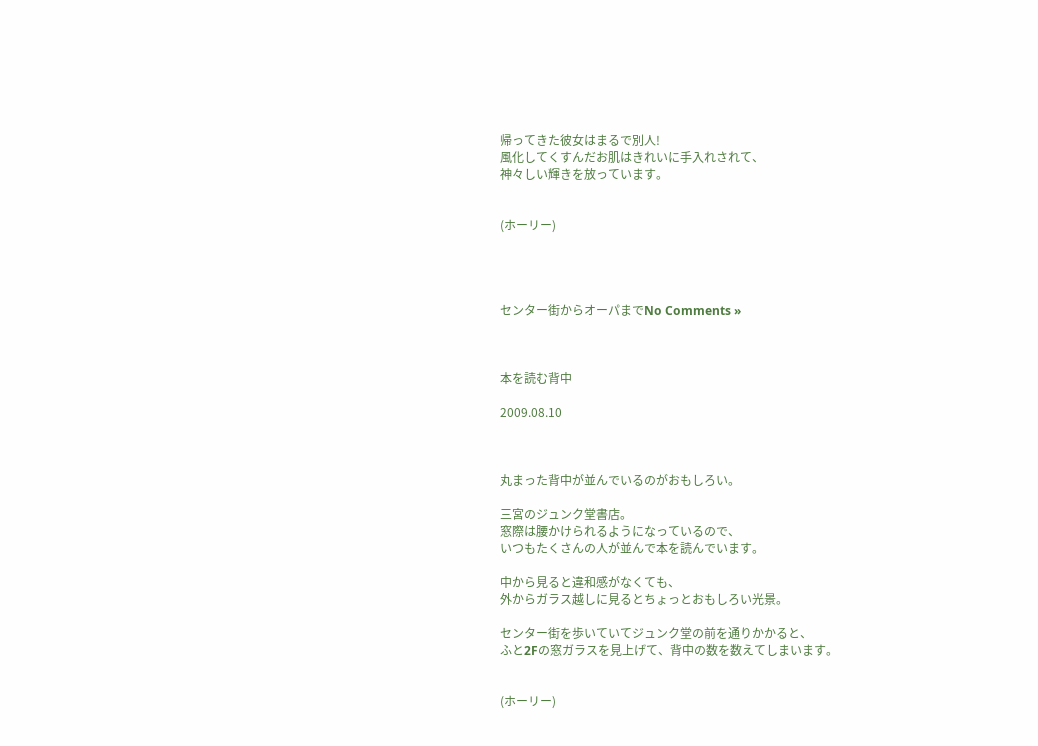帰ってきた彼女はまるで別人!
風化してくすんだお肌はきれいに手入れされて、
神々しい輝きを放っています。


(ホーリー)




センター街からオーパまでNo Comments »



本を読む背中

2009.08.10



丸まった背中が並んでいるのがおもしろい。

三宮のジュンク堂書店。
窓際は腰かけられるようになっているので、
いつもたくさんの人が並んで本を読んでいます。

中から見ると違和感がなくても、
外からガラス越しに見るとちょっとおもしろい光景。

センター街を歩いていてジュンク堂の前を通りかかると、
ふと2Fの窓ガラスを見上げて、背中の数を数えてしまいます。


(ホーリー)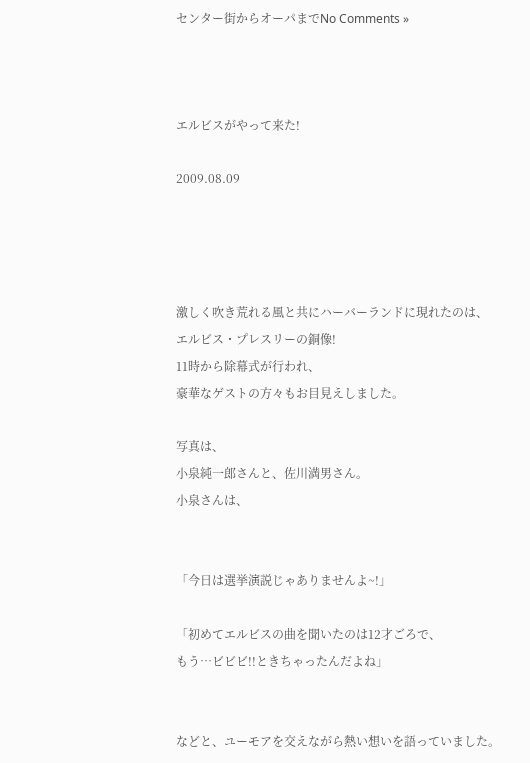センター街からオーパまでNo Comments »



エルビスがやって来た!

2009.08.09




激しく吹き荒れる風と共にハーバーランドに現れたのは、
エルビス・プレスリーの銅像!
11時から除幕式が行われ、
豪華なゲストの方々もお目見えしました。

写真は、
小泉純一郎さんと、佐川満男さん。
小泉さんは、


「今日は選挙演説じゃありませんよ~!」

「初めてエルビスの曲を聞いたのは12才ごろで、
もう…ビビビ!!ときちゃったんだよね」


などと、ユーモアを交えながら熱い想いを語っていました。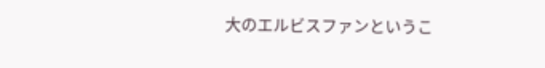大のエルビスファンというこ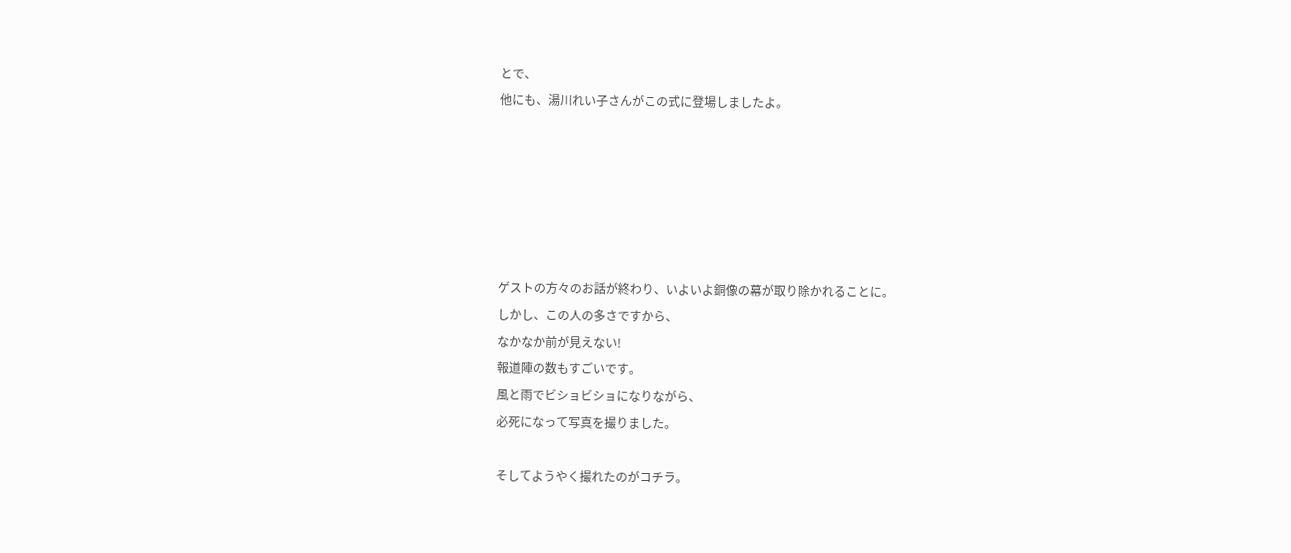とで、
他にも、湯川れい子さんがこの式に登場しましたよ。






ゲストの方々のお話が終わり、いよいよ銅像の幕が取り除かれることに。
しかし、この人の多さですから、
なかなか前が見えない!
報道陣の数もすごいです。
風と雨でビショビショになりながら、
必死になって写真を撮りました。

そしてようやく撮れたのがコチラ。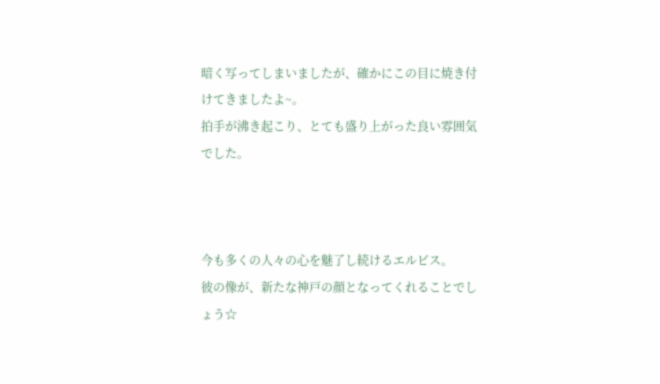暗く写ってしまいましたが、確かにこの目に焼き付けてきましたよ~。
拍手が沸き起こり、とても盛り上がった良い雰囲気でした。



今も多くの人々の心を魅了し続けるエルビス。
彼の像が、新たな神戸の顔となってくれることでしょう☆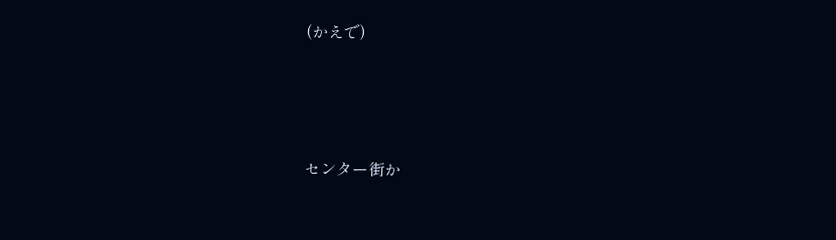(かえで)




センター街か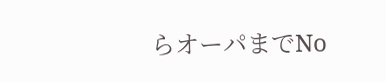らオーパまでNo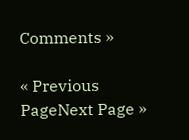Comments »

« Previous PageNext Page »